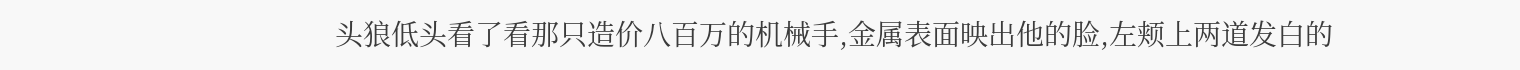头狼低头看了看那只造价八百万的机械手,金属表面映出他的脸,左颊上两道发白的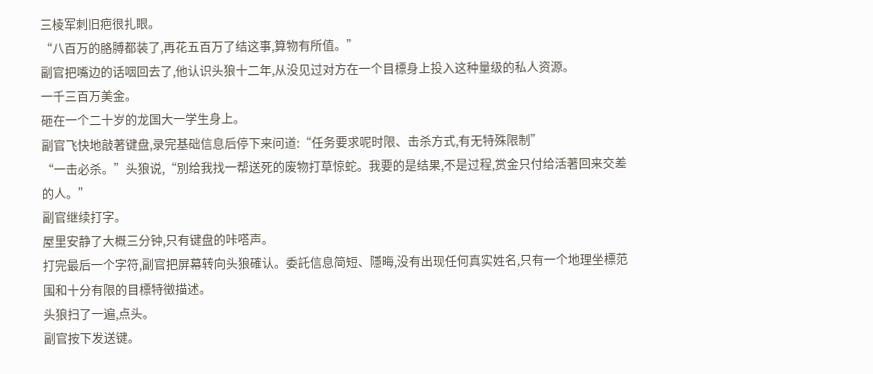三棱军刺旧疤很扎眼。
“八百万的胳膊都装了,再花五百万了结这事,算物有所值。”
副官把嘴边的话咽回去了,他认识头狼十二年,从没见过对方在一个目標身上投入这种量级的私人资源。
一千三百万美金。
砸在一个二十岁的龙国大一学生身上。
副官飞快地敲著键盘,录完基础信息后停下来问道:“任务要求呢时限、击杀方式,有无特殊限制”
“一击必杀。”头狼说,“別给我找一帮送死的废物打草惊蛇。我要的是结果,不是过程,赏金只付给活著回来交差的人。”
副官继续打字。
屋里安静了大概三分钟,只有键盘的咔嗒声。
打完最后一个字符,副官把屏幕转向头狼確认。委託信息简短、隱晦,没有出现任何真实姓名,只有一个地理坐標范围和十分有限的目標特徵描述。
头狼扫了一遍,点头。
副官按下发送键。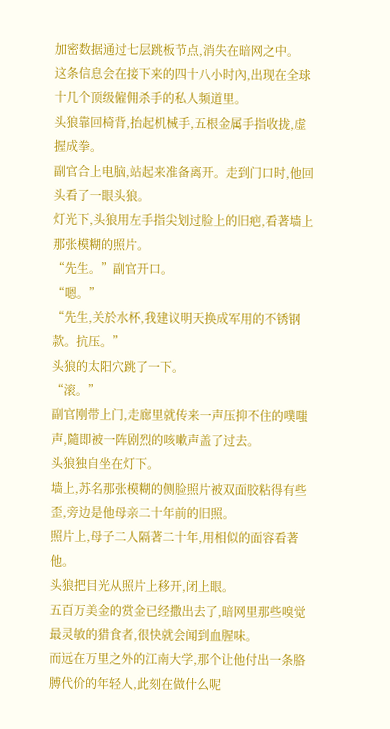加密数据通过七层跳板节点,消失在暗网之中。
这条信息会在接下来的四十八小时內,出现在全球十几个顶级僱佣杀手的私人频道里。
头狼靠回椅背,抬起机械手,五根金属手指收拢,虚握成拳。
副官合上电脑,站起来准备离开。走到门口时,他回头看了一眼头狼。
灯光下,头狼用左手指尖划过脸上的旧疤,看著墙上那张模糊的照片。
“先生。”副官开口。
“嗯。”
“先生,关於水杯,我建议明天换成军用的不锈钢款。抗压。”
头狼的太阳穴跳了一下。
“滚。”
副官刚带上门,走廊里就传来一声压抑不住的噗嗤声,隨即被一阵剧烈的咳嗽声盖了过去。
头狼独自坐在灯下。
墙上,苏名那张模糊的侧脸照片被双面胶粘得有些歪,旁边是他母亲二十年前的旧照。
照片上,母子二人隔著二十年,用相似的面容看著他。
头狼把目光从照片上移开,闭上眼。
五百万美金的赏金已经撒出去了,暗网里那些嗅觉最灵敏的猎食者,很快就会闻到血腥味。
而远在万里之外的江南大学,那个让他付出一条胳膊代价的年轻人,此刻在做什么呢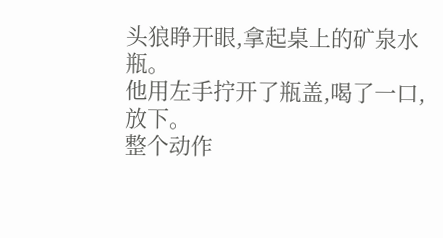头狼睁开眼,拿起桌上的矿泉水瓶。
他用左手拧开了瓶盖,喝了一口,放下。
整个动作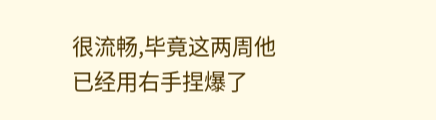很流畅,毕竟这两周他已经用右手捏爆了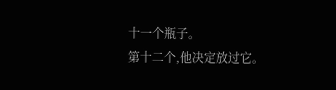十一个瓶子。
第十二个,他决定放过它。